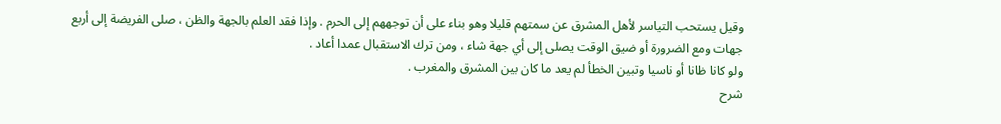وقيل يستحب التياسر لأهل المشرق عن سمتهم قليلا وهو بناء على أن توجههم إلى الحرم . وإذا فقد العلم بالجهة والظن ، صلى الفريضة إلى أربع جهات ومع الضرورة أو ضيق الوقت يصلى إلى أي جهة شاء ، ومن ترك الاستقبال عمدا أعاد .
ولو كانا ظانا أو ناسيا وتبين الخطأ لم يعد ما كان بين المشرق والمغرب .
شرح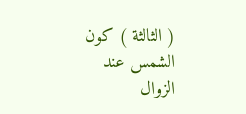( الثالثة ) كون الشمس عند الزوال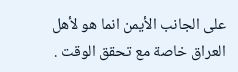على الجانب الأيمن انما هو لأهل العراق خاصة مع تحقق الوقت .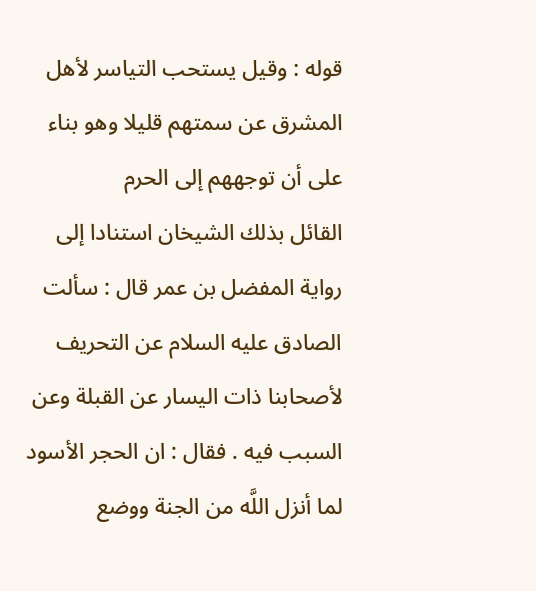قوله : وقيل يستحب التياسر لأهل المشرق عن سمتهم قليلا وهو بناء على أن توجههم إلى الحرم
القائل بذلك الشيخان استنادا إلى رواية المفضل بن عمر قال : سألت الصادق عليه السلام عن التحريف لأصحابنا ذات اليسار عن القبلة وعن السبب فيه . فقال : ان الحجر الأسود لما أنزل اللَّه من الجنة ووضع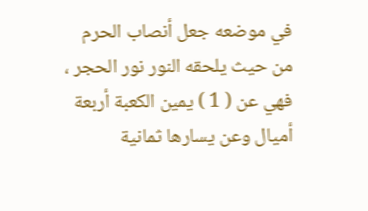في موضعه جعل أنصاب الحرم من حيث يلحقه النور نور الحجر ، فهي عن ( 1 ) يمين الكعبة أربعة أميال وعن يسارها ثمانية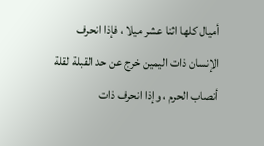أميال كلها اثنا عشر ميلا ، فإذا انحرف الإنسان ذات اليمين خرج عن حد القبلة لقلة أنصاب الحرم ، وإذا انحرف ذات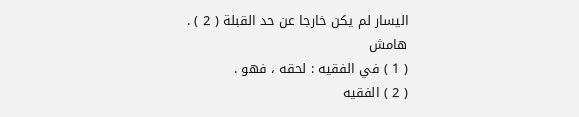اليسار لم يكن خارجا عن حد القبلة ( 2 ) .
هامش
( 1 ) في الفقيه : لحقه ، فهو .
( 2 ) الفقيه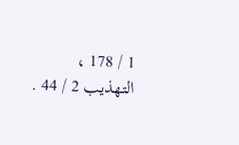1 / 178 ، التهذيب 2 / 44 .